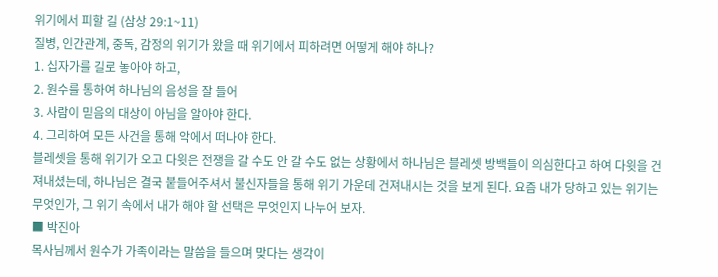위기에서 피할 길 (삼상 29:1~11)
질병, 인간관계, 중독, 감정의 위기가 왔을 때 위기에서 피하려면 어떻게 해야 하나?
1. 십자가를 길로 놓아야 하고,
2. 원수를 통하여 하나님의 음성을 잘 들어
3. 사람이 믿음의 대상이 아님을 알아야 한다.
4. 그리하여 모든 사건을 통해 악에서 떠나야 한다.
블레셋을 통해 위기가 오고 다윗은 전쟁을 갈 수도 안 갈 수도 없는 상황에서 하나님은 블레셋 방백들이 의심한다고 하여 다윗을 건져내셨는데, 하나님은 결국 붙들어주셔서 불신자들을 통해 위기 가운데 건져내시는 것을 보게 된다. 요즘 내가 당하고 있는 위기는 무엇인가, 그 위기 속에서 내가 해야 할 선택은 무엇인지 나누어 보자.
■ 박진아
목사님께서 원수가 가족이라는 말씀을 들으며 맞다는 생각이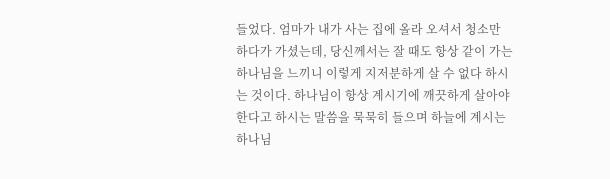들었다. 엄마가 내가 사는 집에 올라 오셔서 청소만 하다가 가셨는데, 당신께서는 잘 때도 항상 같이 가는 하나님을 느끼니 이렇게 지저분하게 살 수 없다 하시는 것이다. 하나님이 항상 계시기에 깨끗하게 살아야 한다고 하시는 말씀을 묵묵히 들으며 하늘에 계시는 하나님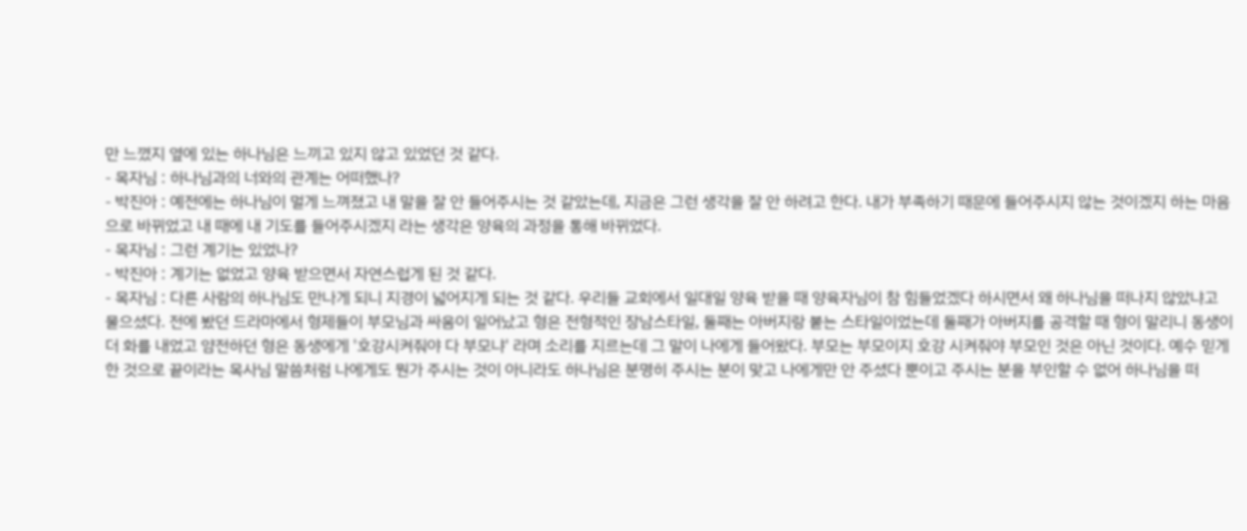만 느꼈지 옆에 있는 하나님은 느끼고 있지 않고 있었던 것 같다.
- 목자님 : 하나님과의 너와의 관계는 어떠했나?
- 박진아 : 예전에는 하나님이 멀게 느껴졌고 내 말을 잘 안 들어주시는 것 같았는데, 지금은 그런 생각을 잘 안 하려고 한다. 내가 부족하기 때문에 들어주시지 않는 것이겠지 하는 마음으로 바뀌었고 내 때에 내 기도를 들어주시겠지 라는 생각은 양육의 과정을 통해 바뀌었다.
- 목자님 : 그런 계기는 있었나?
- 박진아 : 계기는 없었고 양육 받으면서 자연스럽게 된 것 같다.
- 목자님 : 다른 사람의 하나님도 만나게 되니 지경이 넓어지게 되는 것 같다. 우리들 교회에서 일대일 양육 받을 때 양육자님이 참 힘들었겠다 하시면서 왜 하나님을 떠나지 않았냐고 물으셨다. 전에 봤던 드라마에서 형제들이 부모님과 싸움이 일어났고 형은 전형적인 장남스타일, 둘째는 아버지랑 붙는 스타일이었는데 둘째가 아버지를 공격할 때 형이 말리니 동생이 더 화를 내었고 얌전하던 형은 동생에게 '호강시켜줘야 다 부모냐' 라며 소리를 지르는데 그 말이 나에게 들어왔다. 부모는 부모이지 호강 시켜줘야 부모인 것은 아닌 것이다. 예수 믿게 한 것으로 끝이라는 목사님 말씀처럼 나에게도 뭔가 주시는 것이 아니라도 하나님은 분명히 주시는 분이 맞고 나에게만 안 주셨다 뿐이고 주시는 분을 부인할 수 없어 하나님을 떠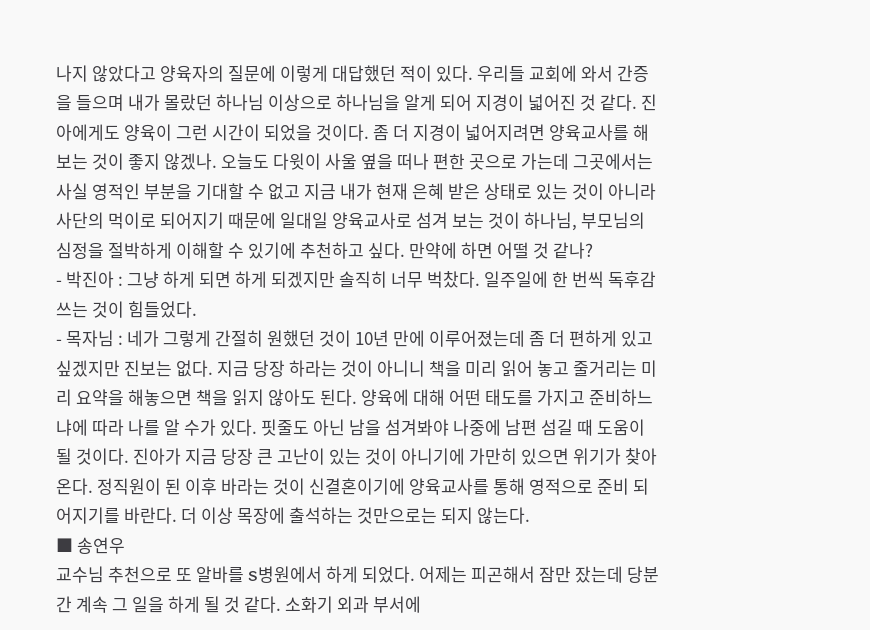나지 않았다고 양육자의 질문에 이렇게 대답했던 적이 있다. 우리들 교회에 와서 간증을 들으며 내가 몰랐던 하나님 이상으로 하나님을 알게 되어 지경이 넓어진 것 같다. 진아에게도 양육이 그런 시간이 되었을 것이다. 좀 더 지경이 넓어지려면 양육교사를 해 보는 것이 좋지 않겠나. 오늘도 다윗이 사울 옆을 떠나 편한 곳으로 가는데 그곳에서는 사실 영적인 부분을 기대할 수 없고 지금 내가 현재 은혜 받은 상태로 있는 것이 아니라 사단의 먹이로 되어지기 때문에 일대일 양육교사로 섬겨 보는 것이 하나님, 부모님의 심정을 절박하게 이해할 수 있기에 추천하고 싶다. 만약에 하면 어떨 것 같나?
- 박진아 : 그냥 하게 되면 하게 되겠지만 솔직히 너무 벅찼다. 일주일에 한 번씩 독후감 쓰는 것이 힘들었다.
- 목자님 : 네가 그렇게 간절히 원했던 것이 10년 만에 이루어졌는데 좀 더 편하게 있고 싶겠지만 진보는 없다. 지금 당장 하라는 것이 아니니 책을 미리 읽어 놓고 줄거리는 미리 요약을 해놓으면 책을 읽지 않아도 된다. 양육에 대해 어떤 태도를 가지고 준비하느냐에 따라 나를 알 수가 있다. 핏줄도 아닌 남을 섬겨봐야 나중에 남편 섬길 때 도움이 될 것이다. 진아가 지금 당장 큰 고난이 있는 것이 아니기에 가만히 있으면 위기가 찾아온다. 정직원이 된 이후 바라는 것이 신결혼이기에 양육교사를 통해 영적으로 준비 되어지기를 바란다. 더 이상 목장에 출석하는 것만으로는 되지 않는다.
■ 송연우
교수님 추천으로 또 알바를 S병원에서 하게 되었다. 어제는 피곤해서 잠만 잤는데 당분간 계속 그 일을 하게 될 것 같다. 소화기 외과 부서에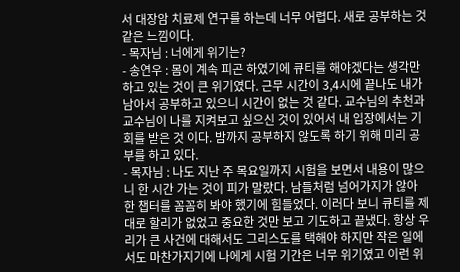서 대장암 치료제 연구를 하는데 너무 어렵다. 새로 공부하는 것 같은 느낌이다.
- 목자님 : 너에게 위기는?
- 송연우 : 몸이 계속 피곤 하였기에 큐티를 해야겠다는 생각만 하고 있는 것이 큰 위기였다. 근무 시간이 3,4시에 끝나도 내가 남아서 공부하고 있으니 시간이 없는 것 같다. 교수님의 추천과 교수님이 나를 지켜보고 싶으신 것이 있어서 내 입장에서는 기회를 받은 것 이다. 밤까지 공부하지 않도록 하기 위해 미리 공부를 하고 있다.
- 목자님 : 나도 지난 주 목요일까지 시험을 보면서 내용이 많으니 한 시간 가는 것이 피가 말랐다. 남들처럼 넘어가지가 않아 한 챕터를 꼼꼼히 봐야 했기에 힘들었다. 이러다 보니 큐티를 제대로 할리가 없었고 중요한 것만 보고 기도하고 끝냈다. 항상 우리가 큰 사건에 대해서도 그리스도를 택해야 하지만 작은 일에서도 마찬가지기에 나에게 시험 기간은 너무 위기였고 이런 위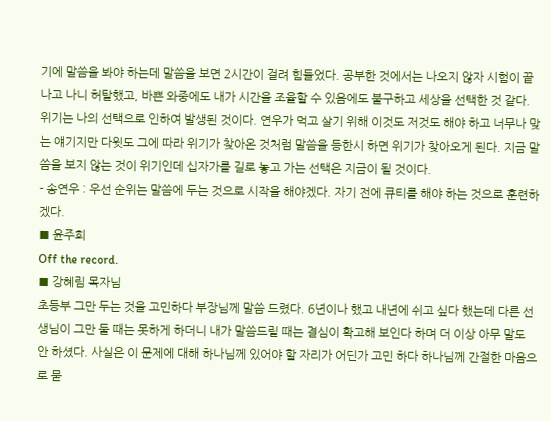기에 말씀을 봐야 하는데 말씀을 보면 2시간이 걸려 힘들었다. 공부한 것에서는 나오지 않자 시험이 끝나고 나니 허탈했고, 바쁜 와중에도 내가 시간을 조율할 수 있음에도 불구하고 세상을 선택한 것 같다. 위기는 나의 선택으로 인하여 발생된 것이다. 연우가 먹고 살기 위해 이것도 저것도 해야 하고 너무나 맞는 얘기지만 다윗도 그에 따라 위기가 찾아온 것처럼 말씀을 등한시 하면 위기가 찾아오게 된다. 지금 말씀을 보지 않는 것이 위기인데 십자가를 길로 놓고 가는 선택은 지금이 될 것이다.
- 송연우 : 우선 순위는 말씀에 두는 것으로 시작을 해야겠다. 자기 전에 큐티를 해야 하는 것으로 훈련하겠다.
■ 윤주희
Off the record.
■ 강혜림 목자님
초등부 그만 두는 것을 고민하다 부장님께 말씀 드렸다. 6년이나 했고 내년에 쉬고 싶다 했는데 다른 선생님이 그만 둘 때는 못하게 하더니 내가 말씀드릴 때는 결심이 확고해 보인다 하며 더 이상 아무 말도 안 하셨다. 사실은 이 문제에 대해 하나님께 있어야 할 자리가 어딘가 고민 하다 하나님께 간절한 마음으로 묻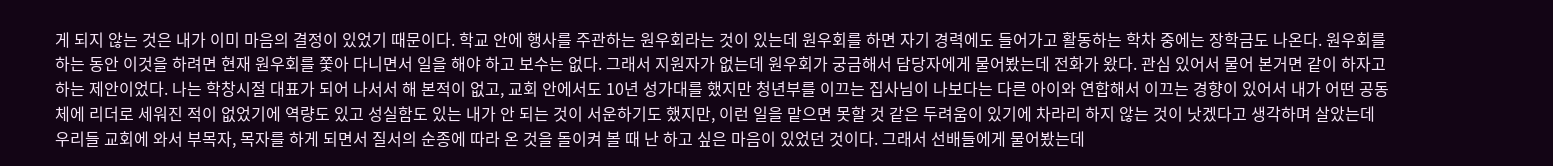게 되지 않는 것은 내가 이미 마음의 결정이 있었기 때문이다. 학교 안에 행사를 주관하는 원우회라는 것이 있는데 원우회를 하면 자기 경력에도 들어가고 활동하는 학차 중에는 장학금도 나온다. 원우회를 하는 동안 이것을 하려면 현재 원우회를 쫓아 다니면서 일을 해야 하고 보수는 없다. 그래서 지원자가 없는데 원우회가 궁금해서 담당자에게 물어봤는데 전화가 왔다. 관심 있어서 물어 본거면 같이 하자고 하는 제안이었다. 나는 학창시절 대표가 되어 나서서 해 본적이 없고, 교회 안에서도 10년 성가대를 했지만 청년부를 이끄는 집사님이 나보다는 다른 아이와 연합해서 이끄는 경향이 있어서 내가 어떤 공동체에 리더로 세워진 적이 없었기에 역량도 있고 성실함도 있는 내가 안 되는 것이 서운하기도 했지만, 이런 일을 맡으면 못할 것 같은 두려움이 있기에 차라리 하지 않는 것이 낫겠다고 생각하며 살았는데 우리들 교회에 와서 부목자, 목자를 하게 되면서 질서의 순종에 따라 온 것을 돌이켜 볼 때 난 하고 싶은 마음이 있었던 것이다. 그래서 선배들에게 물어봤는데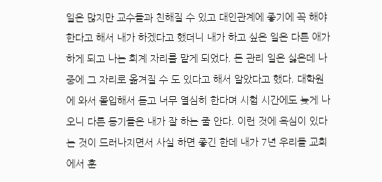일은 많지만 교수들과 친해질 수 있고 대인관계에 좋기에 꼭 해야 한다고 해서 내가 하겠다고 했더니 내가 하고 싶은 일은 다른 애가 하게 되고 나는 회계 자리를 맡게 되었다. 돈 관리 일은 싫은데 나중에 그 자리로 옮겨질 수 도 있다고 해서 알았다고 했다. 대학원에 와서 몰입해서 듣고 너무 열심히 한다며 시험 시간에도 늦게 나오니 다른 동기들은 내가 잘 하는 줄 안다. 이런 것에 욕심이 있다는 것이 드러나지면서 사실 하면 좋긴 한데 내가 7년 우리들 교회에서 훈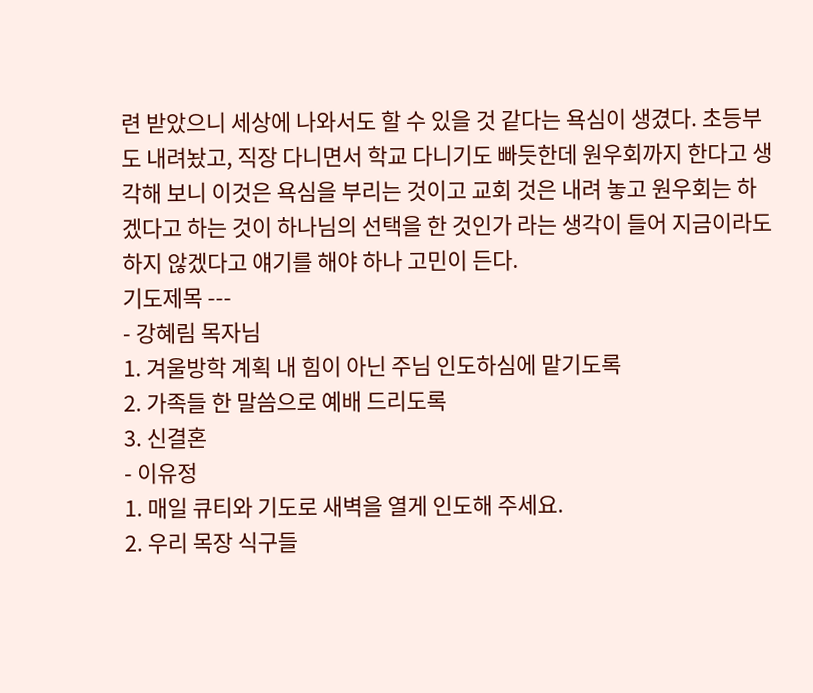련 받았으니 세상에 나와서도 할 수 있을 것 같다는 욕심이 생겼다. 초등부도 내려놨고, 직장 다니면서 학교 다니기도 빠듯한데 원우회까지 한다고 생각해 보니 이것은 욕심을 부리는 것이고 교회 것은 내려 놓고 원우회는 하겠다고 하는 것이 하나님의 선택을 한 것인가 라는 생각이 들어 지금이라도 하지 않겠다고 얘기를 해야 하나 고민이 든다.
기도제목 ---
- 강혜림 목자님
1. 겨울방학 계획 내 힘이 아닌 주님 인도하심에 맡기도록
2. 가족들 한 말씀으로 예배 드리도록
3. 신결혼
- 이유정
1. 매일 큐티와 기도로 새벽을 열게 인도해 주세요.
2. 우리 목장 식구들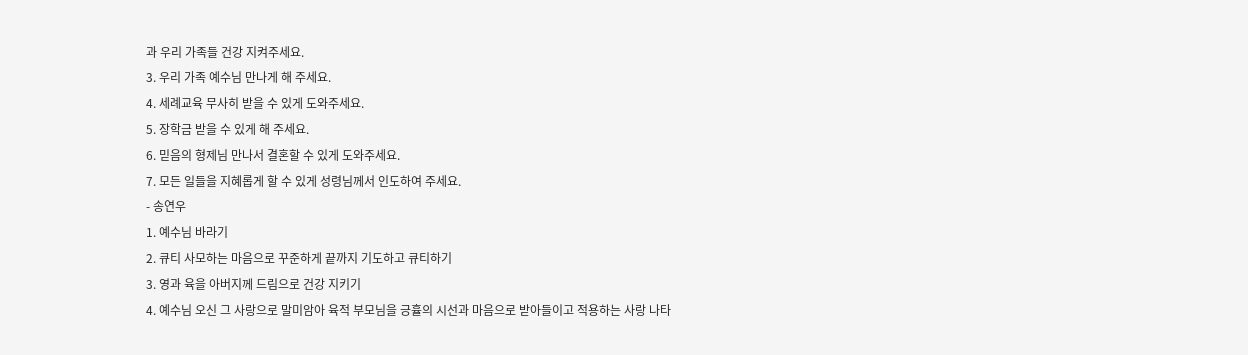과 우리 가족들 건강 지켜주세요.
3. 우리 가족 예수님 만나게 해 주세요.
4. 세례교육 무사히 받을 수 있게 도와주세요.
5. 장학금 받을 수 있게 해 주세요.
6. 믿음의 형제님 만나서 결혼할 수 있게 도와주세요.
7. 모든 일들을 지혜롭게 할 수 있게 성령님께서 인도하여 주세요.
- 송연우
1. 예수님 바라기
2. 큐티 사모하는 마음으로 꾸준하게 끝까지 기도하고 큐티하기
3. 영과 육을 아버지께 드림으로 건강 지키기
4. 예수님 오신 그 사랑으로 말미암아 육적 부모님을 긍휼의 시선과 마음으로 받아들이고 적용하는 사랑 나타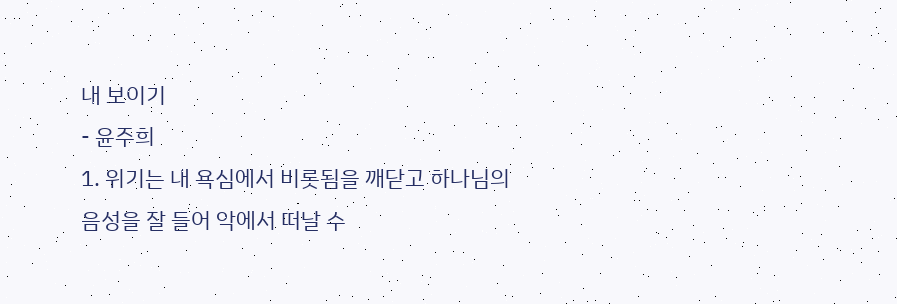내 보이기
- 윤주희
1. 위기는 내 욕심에서 비롯됨을 깨닫고 하나님의 음성을 잘 들어 악에서 떠날 수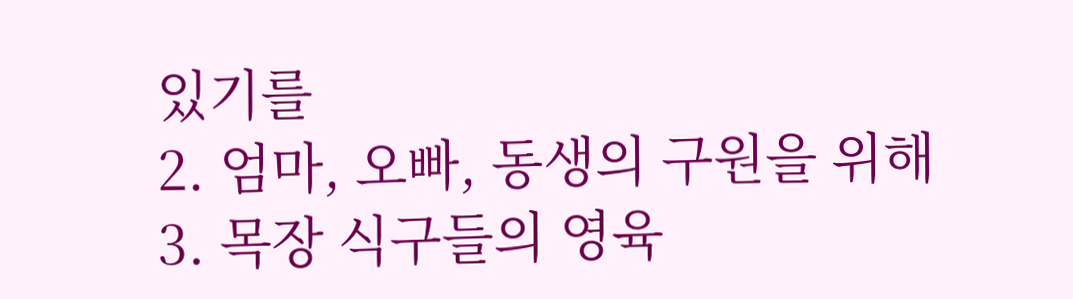있기를
2. 엄마, 오빠, 동생의 구원을 위해
3. 목장 식구들의 영육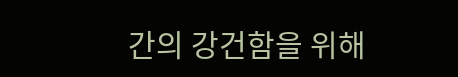간의 강건함을 위해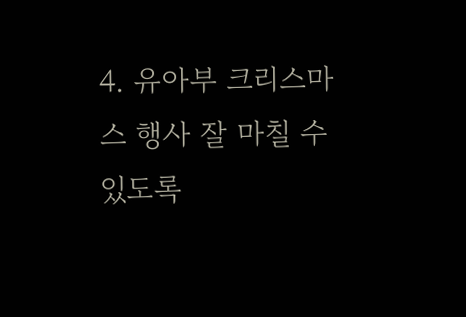4. 유아부 크리스마스 행사 잘 마칠 수 있도록